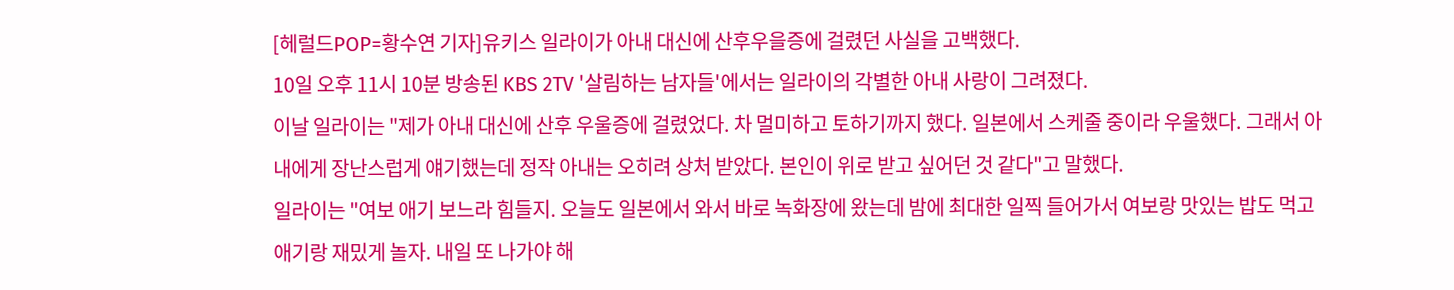[헤럴드POP=황수연 기자]유키스 일라이가 아내 대신에 산후우을증에 걸렸던 사실을 고백했다.
10일 오후 11시 10분 방송된 KBS 2TV '살림하는 남자들'에서는 일라이의 각별한 아내 사랑이 그려졌다.
이날 일라이는 "제가 아내 대신에 산후 우울증에 걸렸었다. 차 멀미하고 토하기까지 했다. 일본에서 스케줄 중이라 우울했다. 그래서 아내에게 장난스럽게 얘기했는데 정작 아내는 오히려 상처 받았다. 본인이 위로 받고 싶어던 것 같다"고 말했다.
일라이는 "여보 애기 보느라 힘들지. 오늘도 일본에서 와서 바로 녹화장에 왔는데 밤에 최대한 일찍 들어가서 여보랑 맛있는 밥도 먹고 애기랑 재밌게 놀자. 내일 또 나가야 해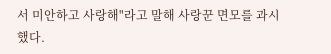서 미안하고 사랑해"라고 말해 사랑꾼 면모를 과시했다.